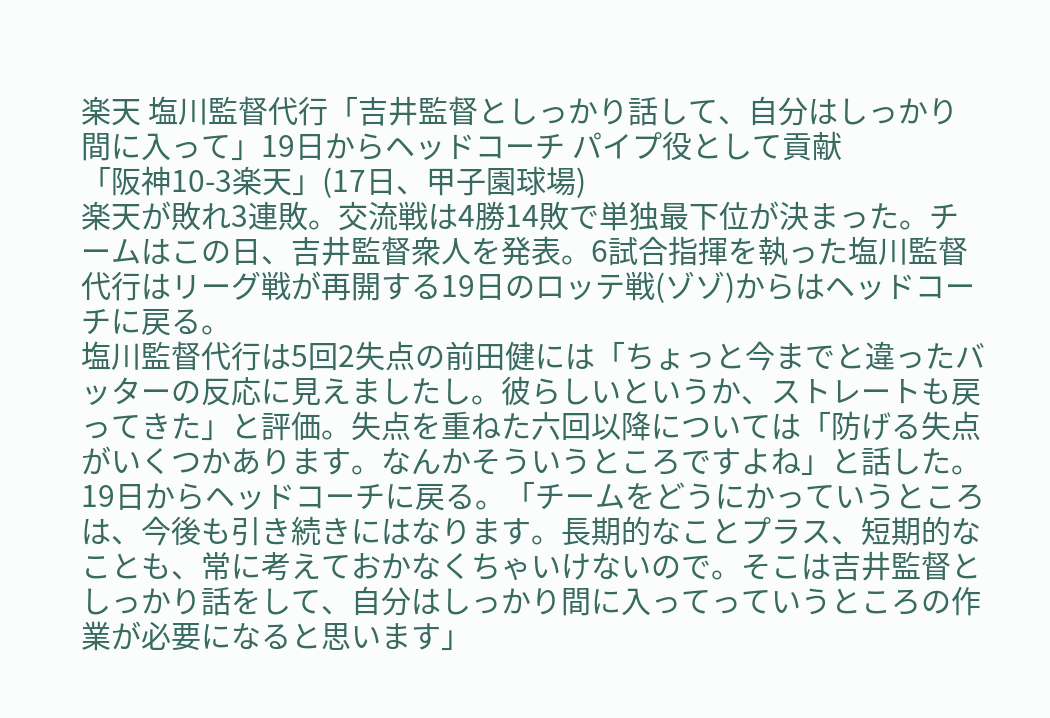楽天 塩川監督代行「吉井監督としっかり話して、自分はしっかり間に入って」19日からヘッドコーチ パイプ役として貢献
「阪神10-3楽天」(17日、甲子園球場)
楽天が敗れ3連敗。交流戦は4勝14敗で単独最下位が決まった。チームはこの日、吉井監督衆人を発表。6試合指揮を執った塩川監督代行はリーグ戦が再開する19日のロッテ戦(ゾゾ)からはヘッドコーチに戻る。
塩川監督代行は5回2失点の前田健には「ちょっと今までと違ったバッターの反応に見えましたし。彼らしいというか、ストレートも戻ってきた」と評価。失点を重ねた六回以降については「防げる失点がいくつかあります。なんかそういうところですよね」と話した。
19日からヘッドコーチに戻る。「チームをどうにかっていうところは、今後も引き続きにはなります。長期的なことプラス、短期的なことも、常に考えておかなくちゃいけないので。そこは吉井監督としっかり話をして、自分はしっかり間に入ってっていうところの作業が必要になると思います」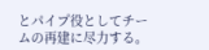とパイプ役としてチームの再建に尽力する。